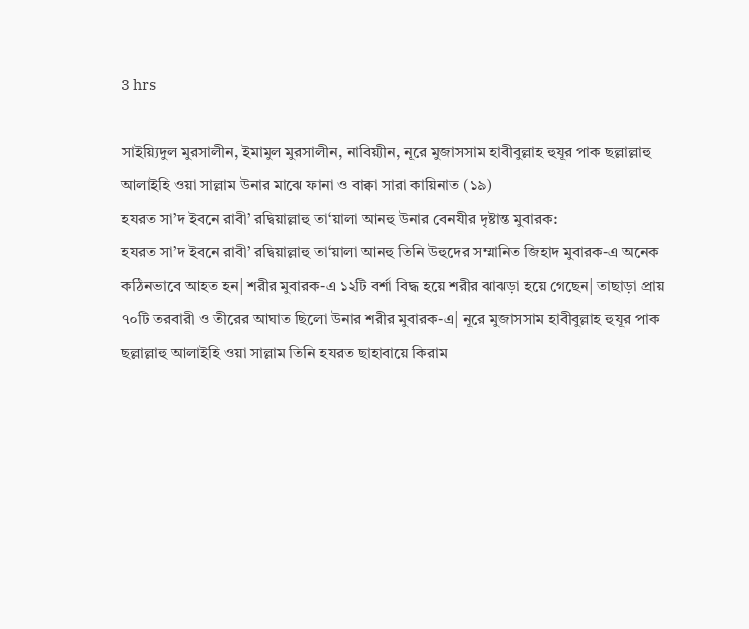3 hrs

সাইয়্যিদুল মুরসালীন, ইমামুল মুরসালীন, নাবিয়্যীন, নূরে মুজাসসাম হাবীবুল্লাহ হুযূর পাক ছল্লাল্লাহু আলাইহি ওয়া সাল্লাম উনার মাঝে ফানা ও বাক্বা সারা কায়িনাত (১৯)
হযরত সা’দ ইবনে রাবী’ রদ্বিয়াল্লাহু তা‘য়ালা আনহু উনার বেনযীর দৃষ্টান্ত মুবারক:
হযরত সা’দ ইবনে রাবী’ রদ্বিয়াল্লাহু তা‘য়ালা আনহু তিনি উহুদের সম্মানিত জিহাদ মুবারক-এ অনেক কঠিনভাবে আহত হন| শরীর মুবারক-এ ১২টি বর্শা বিদ্ধ হয়ে শরীর ঝাঝড়া হয়ে গেছেন| তাছাড়া প্রায় ৭০টি তরবারী ও তীরের আঘাত ছিলো উনার শরীর মুবারক-এ| নূরে মুজাসসাম হাবীবুল্লাহ হুযূর পাক ছল্লাল্লাহু আলাইহি ওয়া সাল্লাম তিনি হযরত ছাহাবায়ে কিরাম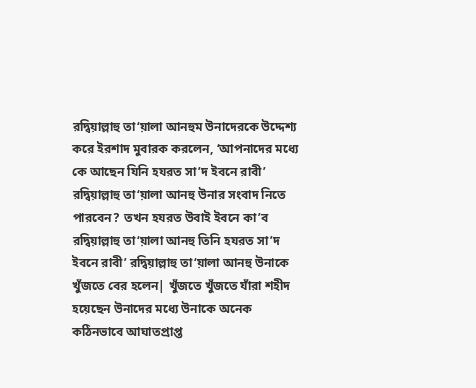রদ্বিয়াল্লাহু তা‘য়ালা আনহুম উনাদেরকে উদ্দেশ্য করে ইরশাদ মুবারক করলেন, ‘আপনাদের মধ্যে কে আছেন যিনি হযরত সা’দ ইবনে রাবী’ রদ্বিয়াল্লাহু তা‘য়ালা আনহু উনার সংবাদ নিতে পারবেন? তখন হযরত উবাই ইবনে কা’ব রদ্বিয়াল্লাহু তা‘য়ালা আনহু তিনি হযরত সা’দ ইবনে রাবী’ রদ্বিয়াল্লাহু তা‘য়ালা আনহু উনাকে খুঁজতে বের হলেন| খুঁজতে খুঁজতে যাঁরা শহীদ হয়েছেন উনাদের মধ্যে উনাকে অনেক কঠিনভাবে আঘাতপ্রাপ্ত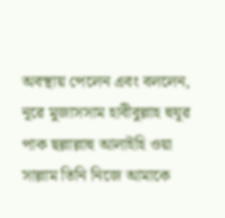অবস্থায় পেলেন এবং বললেন, নূরে মুজাসসাম হাবীবুল্লাহ হুযূর পাক ছল্লাল্লাহু আলাইহি ওয়া সাল্লাম তিনি নিজে আমাকে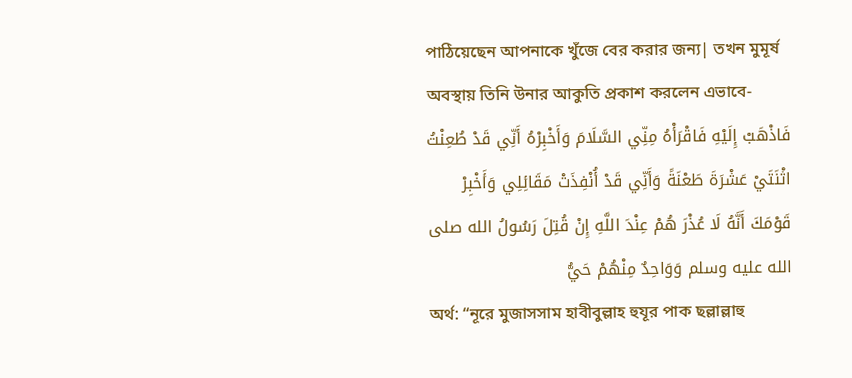পাঠিয়েছেন আপনাকে খুঁজে বের করার জন্য| তখন মুমূর্ষ অবস্থায় তিনি উনার আকুতি প্রকাশ করলেন এভাবে-
فَاذْهَبْ إِلَيْهِ فَاقْرَأْهُ مِنِّي السَّلَامَ وَأَخْبِرْهُ أَنِّي قَدْ طُعِنْتُ اثْنَتَيْ عَشْرَةَ طَعْنَةً وَأَنِّي قَدْ أُنْفِذَتْ مَقَائِلِي وَأَخْبِرْ قَوْمَكَ أَنَّهُ لَا عُذْرَ هُمْ عِنْدَ اللَّهِ إِنْ قُتِلَ رَسُولُ الله صلى الله عليه وسلم وَوَاحِدٌ مِنْهُمْ حَيُّ
অর্থ: “নূরে মুজাসসাম হাবীবুল্লাহ হুযূর পাক ছল্লাল্লাহু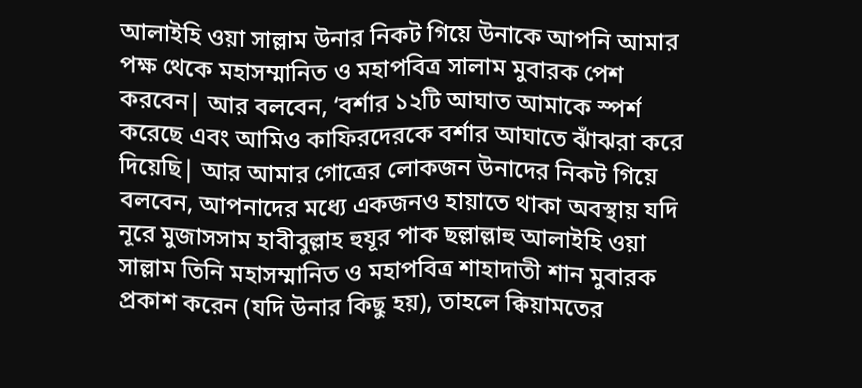আলাইহি ওয়া সাল্লাম উনার নিকট গিয়ে উনাকে আপনি আমার পক্ষ থেকে মহাসম্মানিত ও মহাপবিত্র সালাম মুবারক পেশ করবেন| আর বলবেন, ‘বর্শার ১২টি আঘাত আমাকে স্পর্শ করেছে এবং আমিও কাফিরদেরকে বর্শার আঘাতে ঝাঁঝরা করে দিয়েছি| আর আমার গোত্রের লোকজন উনাদের নিকট গিয়ে বলবেন, আপনাদের মধ্যে একজনও হায়াতে থাকা অবস্থায় যদি নূরে মুজাসসাম হাবীবুল্লাহ হুযূর পাক ছল্লাল্লাহু আলাইহি ওয়া সাল্লাম তিনি মহাসম্মানিত ও মহাপবিত্র শাহাদাতী শান মুবারক প্রকাশ করেন (যদি উনার কিছু হয়), তাহলে ক্বিয়ামতের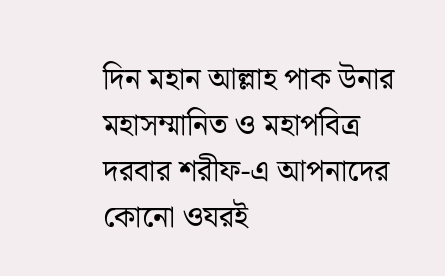দিন মহান আল্লাহ পাক উনার মহাসম্মানিত ও মহাপবিত্র দরবার শরীফ-এ আপনাদের কোনো ওযরই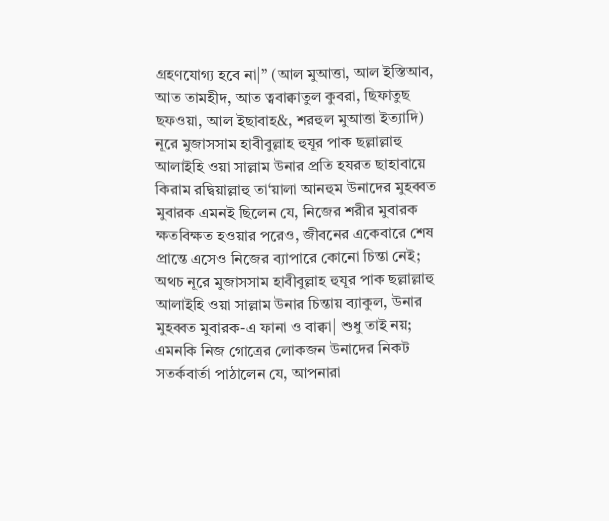গ্রহণযোগ্য হবে না|” (আল মুআত্তা, আল ইস্তিআব, আত তামহীদ, আত ত্ববাক্বাতুল কুবরা, ছিফাতুছ ছফওয়া, আল ইছাবাহ&, শরহুল মুআত্তা ইত্যাদি)
নূরে মুজাসসাম হাবীবুল্লাহ হুযূর পাক ছল্লাল্লাহু আলাইহি ওয়া সাল্লাম উনার প্রতি হযরত ছাহাবায়ে কিরাম রদ্বিয়াল্লাহু তা‘য়ালা আনহুম উনাদের মুহব্বত মুবারক এমনই ছিলেন যে, নিজের শরীর মুবারক ক্ষতবিক্ষত হওয়ার পরেও, জীবনের একেবারে শেষ প্রান্তে এসেও নিজের ব্যাপারে কোনো চিন্তা নেই; অথচ নূরে মুজাসসাম হাবীবুল্লাহ হুযূর পাক ছল্লাল্লাহু আলাইহি ওয়া সাল্লাম উনার চিন্তায় ব্যাকুল, উনার মুহব্বত মুবারক-এ ফানা ও বাক্বা| শুধু তাই নয়; এমনকি নিজ গোত্রের লোকজন উনাদের নিকট সতর্কবার্তা পাঠালেন যে, আপনারা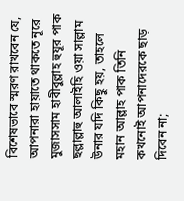বিশেষভাবে স্মরণ রাখবেন যে, আপনারা হায়াতে থাকতে নূরে মুজাসসাম হাবীবুল্লাহ হুযূর পাক ছল্লাল্লাহু আলাইহি ওয়া সাল্লাম উনার যদি কিছু হয়, তাহলে মহান আল্লাহ পাক তিনি কখনোই আপনাদেরকে ছাড় দিবেন না;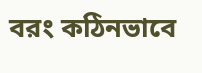বরং কঠিনভাবে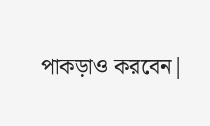পাকড়াও করবেন|